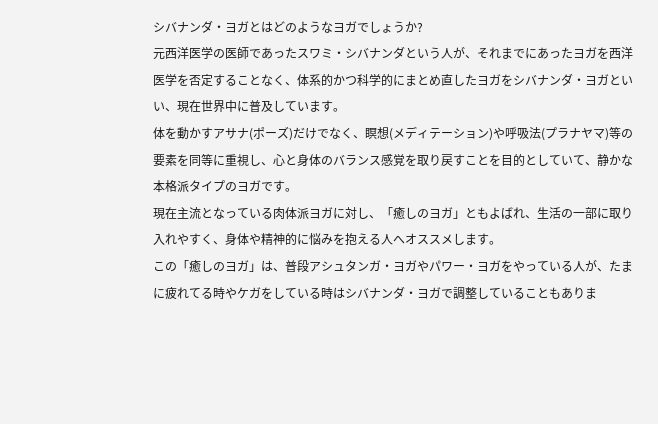シバナンダ・ヨガとはどのようなヨガでしょうか?
元西洋医学の医師であったスワミ・シバナンダという人が、それまでにあったヨガを西洋医学を否定することなく、体系的かつ科学的にまとめ直したヨガをシバナンダ・ヨガといい、現在世界中に普及しています。
体を動かすアサナ(ポーズ)だけでなく、瞑想(メディテーション)や呼吸法(プラナヤマ)等の要素を同等に重視し、心と身体のバランス感覚を取り戻すことを目的としていて、静かな本格派タイプのヨガです。
現在主流となっている肉体派ヨガに対し、「癒しのヨガ」ともよばれ、生活の一部に取り入れやすく、身体や精神的に悩みを抱える人へオススメします。
この「癒しのヨガ」は、普段アシュタンガ・ヨガやパワー・ヨガをやっている人が、たまに疲れてる時やケガをしている時はシバナンダ・ヨガで調整していることもありま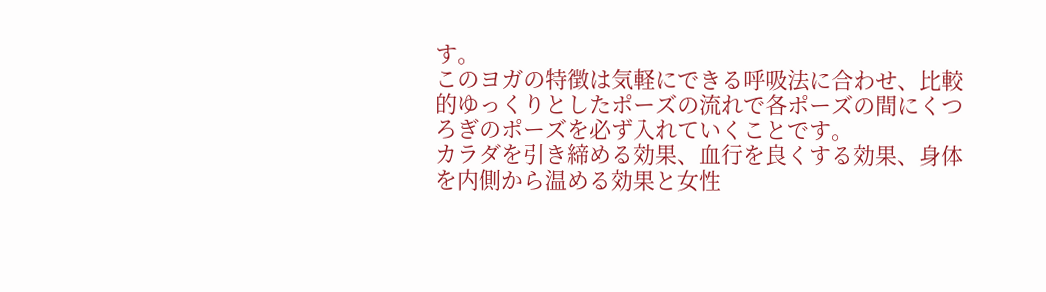す。
このヨガの特徴は気軽にできる呼吸法に合わせ、比較的ゆっくりとしたポーズの流れで各ポーズの間にくつろぎのポーズを必ず入れていくことです。
カラダを引き締める効果、血行を良くする効果、身体を内側から温める効果と女性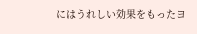にはうれしい効果をもったヨ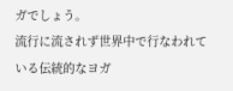ガでしょう。
流行に流されず世界中で行なわれている伝統的なヨガ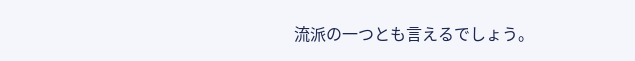流派の一つとも言えるでしょう。